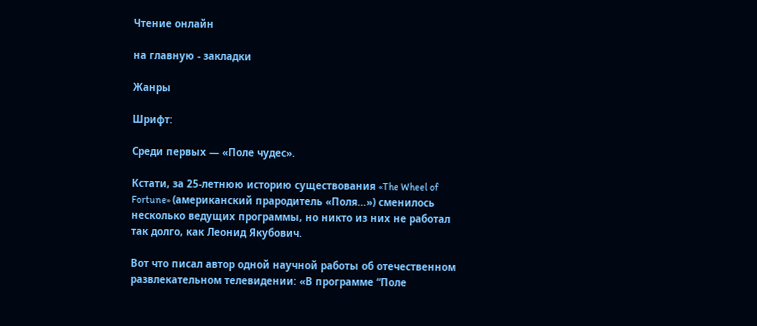Чтение онлайн

на главную - закладки

Жанры

Шрифт:

Среди первых — «Поле чудес».

Кстати, за 25-летнюю историю существования «The Wheel of Fortune» (американский прародитель «Поля…») сменилось несколько ведущих программы, но никто из них не работал так долго, как Леонид Якубович.

Вот что писал автор одной научной работы об отечественном развлекательном телевидении: «В программе “Поле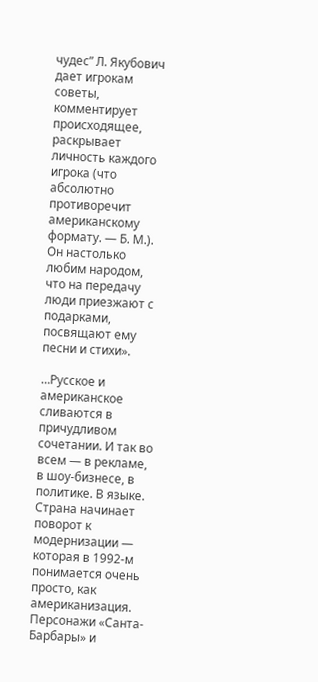чудес” Л. Якубович дает игрокам советы, комментирует происходящее, раскрывает личность каждого игрока (что абсолютно противоречит американскому формату. — Б. М.). Он настолько любим народом, что на передачу люди приезжают с подарками, посвящают ему песни и стихи».

…Русское и американское сливаются в причудливом сочетании. И так во всем — в рекламе, в шоу-бизнесе, в политике. В языке. Страна начинает поворот к модернизации — которая в 1992-м понимается очень просто, как американизация. Персонажи «Санта-Барбары» и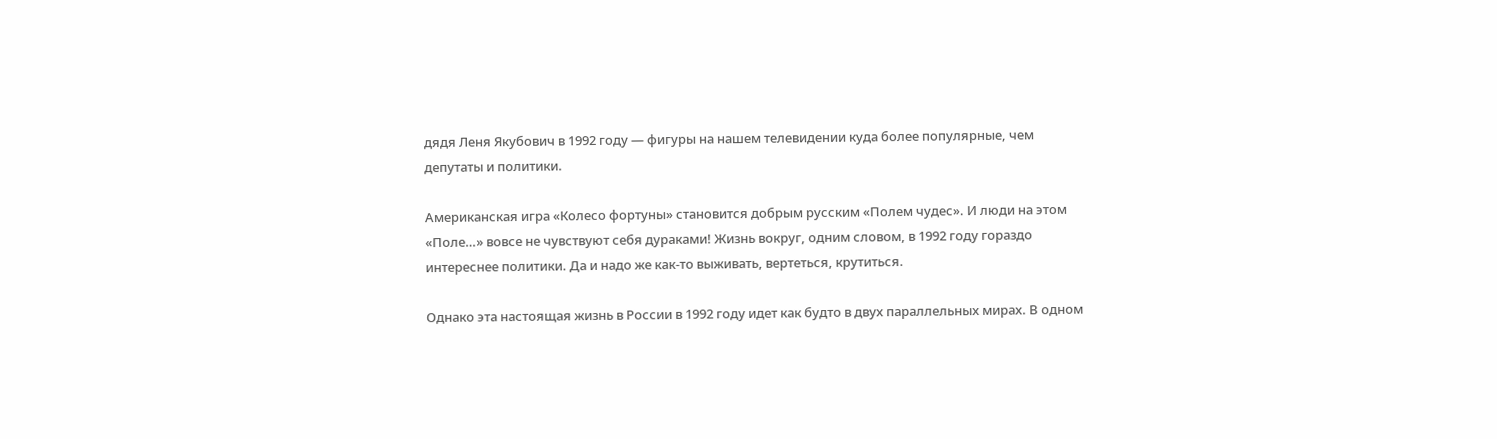дядя Леня Якубович в 1992 году — фигуры на нашем телевидении куда более популярные, чем депутаты и политики.

Американская игра «Колесо фортуны» становится добрым русским «Полем чудес». И люди на этом «Поле…» вовсе не чувствуют себя дураками! Жизнь вокруг, одним словом, в 1992 году гораздо интереснее политики. Да и надо же как-то выживать, вертеться, крутиться.

Однако эта настоящая жизнь в России в 1992 году идет как будто в двух параллельных мирах. В одном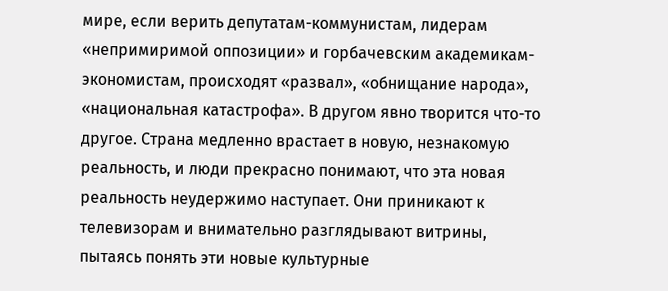мире, если верить депутатам-коммунистам, лидерам «непримиримой оппозиции» и горбачевским академикам-экономистам, происходят «развал», «обнищание народа», «национальная катастрофа». В другом явно творится что-то другое. Страна медленно врастает в новую, незнакомую реальность, и люди прекрасно понимают, что эта новая реальность неудержимо наступает. Они приникают к телевизорам и внимательно разглядывают витрины, пытаясь понять эти новые культурные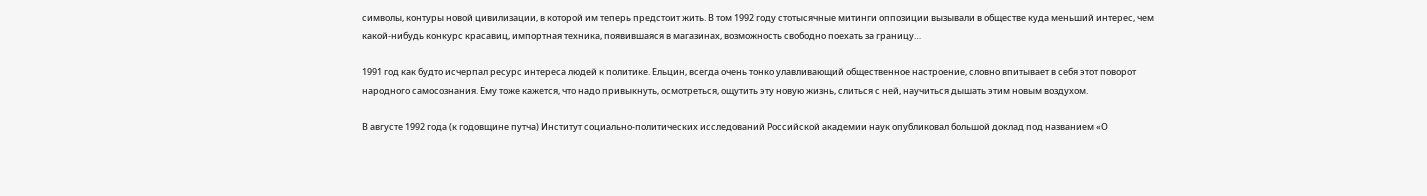символы, контуры новой цивилизации, в которой им теперь предстоит жить. В том 1992 году стотысячные митинги оппозиции вызывали в обществе куда меньший интерес, чем какой-нибудь конкурс красавиц, импортная техника, появившаяся в магазинах, возможность свободно поехать за границу…

1991 год как будто исчерпал ресурс интереса людей к политике. Ельцин, всегда очень тонко улавливающий общественное настроение, словно впитывает в себя этот поворот народного самосознания. Ему тоже кажется, что надо привыкнуть, осмотреться, ощутить эту новую жизнь, слиться с ней, научиться дышать этим новым воздухом.

В августе 1992 года (к годовщине путча) Институт социально-политических исследований Российской академии наук опубликовал большой доклад под названием «О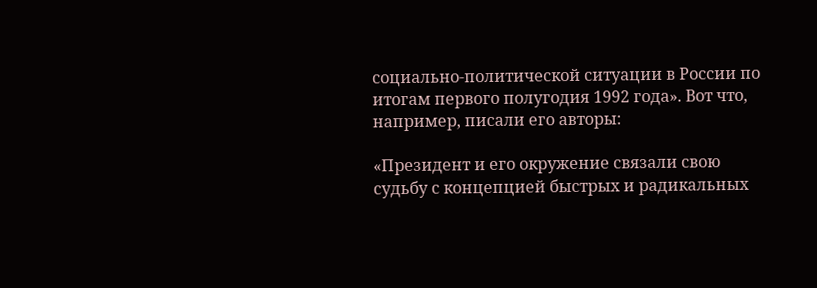социально-политической ситуации в России по итогам первого полугодия 1992 года». Вот что, например, писали его авторы:

«Президент и его окружение связали свою судьбу с концепцией быстрых и радикальных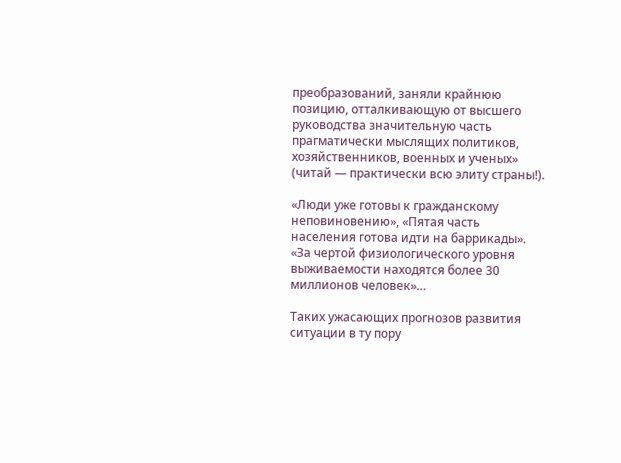преобразований, заняли крайнюю позицию, отталкивающую от высшего руководства значительную часть прагматически мыслящих политиков, хозяйственников, военных и ученых» (читай — практически всю элиту страны!).

«Люди уже готовы к гражданскому неповиновению», «Пятая часть населения готова идти на баррикады». «За чертой физиологического уровня выживаемости находятся более 30 миллионов человек»…

Таких ужасающих прогнозов развития ситуации в ту пору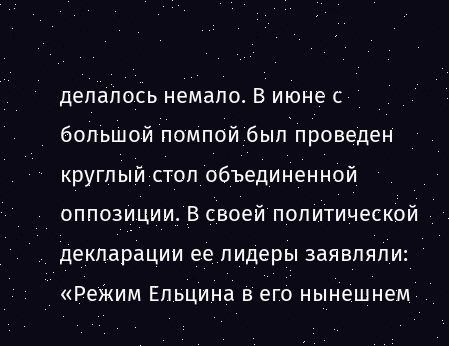делалось немало. В июне с большой помпой был проведен круглый стол объединенной оппозиции. В своей политической декларации ее лидеры заявляли: «Режим Ельцина в его нынешнем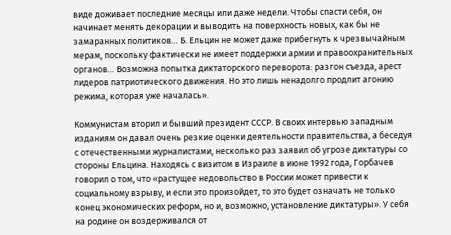виде доживает последние месяцы или даже недели. Чтобы спасти себя, он начинает менять декорации и выводить на поверхность новых, как бы не замаранных политиков… Б. Ельцин не может даже прибегнуть к чрезвычайным мерам, поскольку фактически не имеет поддержки армии и правоохранительных органов… Возможна попытка диктаторского переворота: разгон съезда, арест лидеров патриотического движения. Но это лишь ненадолго продлит агонию режима, которая уже началась».

Коммунистам вторил и бывший президент СССР. В своих интервью западным изданиям он давал очень резкие оценки деятельности правительства, а беседуя с отечественными журналистами, несколько раз заявил об угрозе диктатуры со стороны Ельцина. Находясь с визитом в Израиле в июне 1992 года, Горбачев говорил о том, что «растущее недовольство в России может привести к социальному взрыву, и если это произойдет, то это будет означать не только конец экономических реформ, но и, возможно, установление диктатуры». У себя на родине он воздерживался от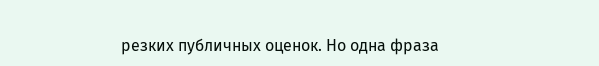резких публичных оценок. Но одна фраза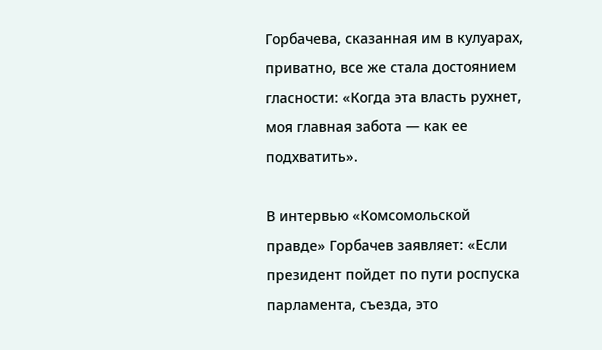Горбачева, сказанная им в кулуарах, приватно, все же стала достоянием гласности: «Когда эта власть рухнет, моя главная забота — как ее подхватить».

В интервью «Комсомольской правде» Горбачев заявляет: «Если президент пойдет по пути роспуска парламента, съезда, это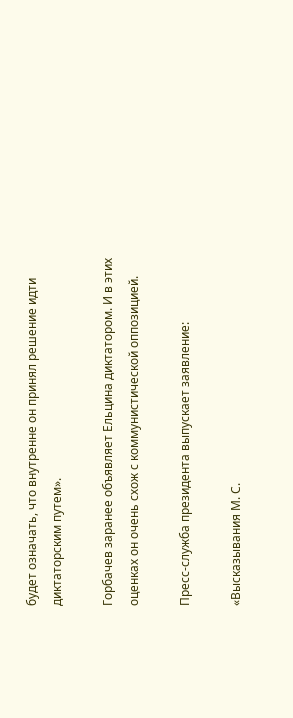будет означать, что внутренне он принял решение идти диктаторским путем».

Горбачев заранее объявляет Ельцина диктатором. И в этих оценках он очень схож с коммунистической оппозицией.

Пресс-служба президента выпускает заявление:

«Высказывания М. С.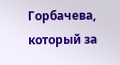Горбачева, который за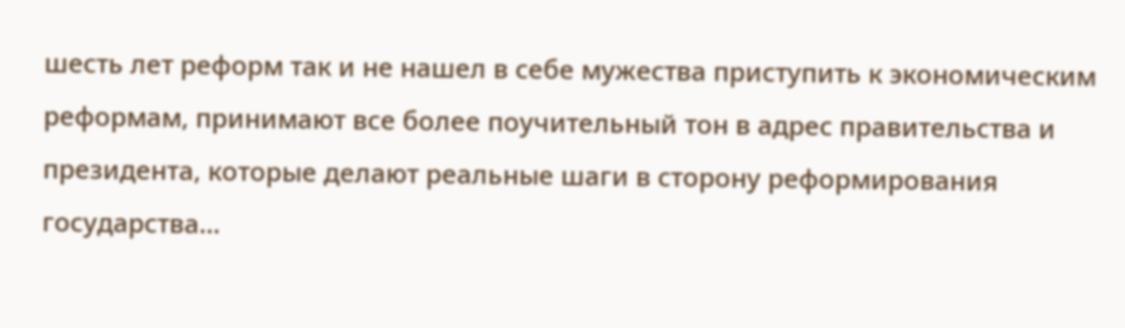шесть лет реформ так и не нашел в себе мужества приступить к экономическим реформам, принимают все более поучительный тон в адрес правительства и президента, которые делают реальные шаги в сторону реформирования государства…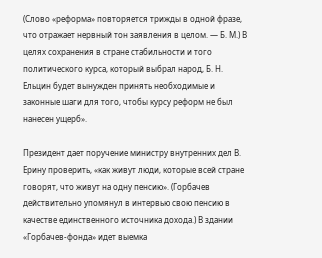(Слово «реформа» повторяется трижды в одной фразе, что отражает нервный тон заявления в целом. — Б. М.) В целях сохранения в стране стабильности и того политического курса, который выбрал народ, Б. Н. Ельцин будет вынужден принять необходимые и законные шаги для того, чтобы курсу реформ не был нанесен ущерб».

Президент дает поручение министру внутренних дел В. Ерину проверить, «как живут люди, которые всей стране говорят, что живут на одну пенсию». (Горбачев действительно упомянул в интервью свою пенсию в качестве единственного источника дохода.) В здании «Горбачев-фонда» идет выемка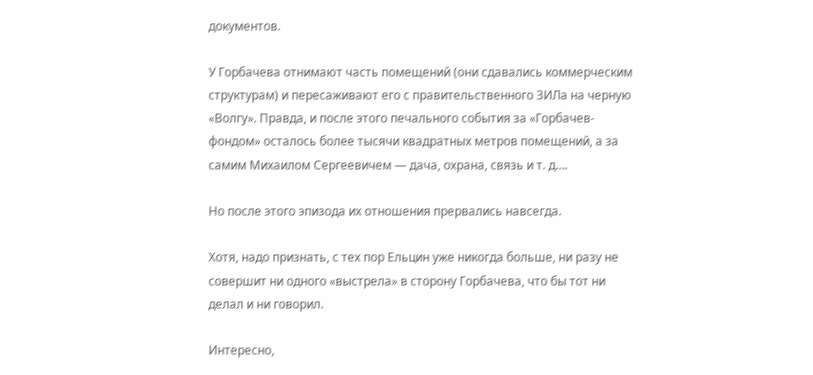документов.

У Горбачева отнимают часть помещений (они сдавались коммерческим структурам) и пересаживают его с правительственного ЗИЛа на черную «Волгу». Правда, и после этого печального события за «Горбачев-фондом» осталось более тысячи квадратных метров помещений, а за самим Михаилом Сергеевичем — дача, охрана, связь и т. д….

Но после этого эпизода их отношения прервались навсегда.

Хотя, надо признать, с тех пор Ельцин уже никогда больше, ни разу не совершит ни одного «выстрела» в сторону Горбачева, что бы тот ни делал и ни говорил.

Интересно,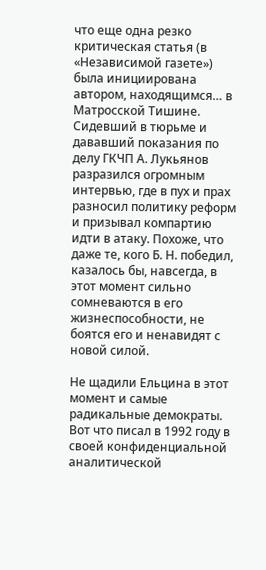что еще одна резко критическая статья (в «Независимой газете») была инициирована автором, находящимся… в Матросской Тишине. Сидевший в тюрьме и дававший показания по делу ГКЧП А. Лукьянов разразился огромным интервью, где в пух и прах разносил политику реформ и призывал компартию идти в атаку. Похоже, что даже те, кого Б. Н. победил, казалось бы, навсегда, в этот момент сильно сомневаются в его жизнеспособности, не боятся его и ненавидят с новой силой.

Не щадили Ельцина в этот момент и самые радикальные демократы. Вот что писал в 1992 году в своей конфиденциальной аналитической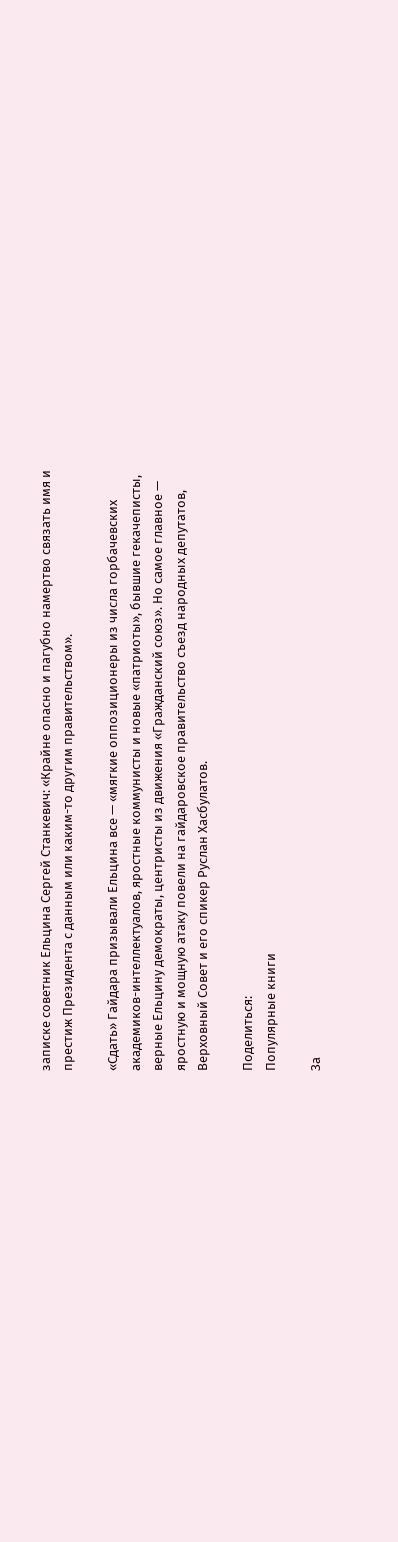записке советник Ельцина Сергей Станкевич: «Крайне опасно и пагубно намертво связать имя и престиж Президента с данным или каким-то другим правительством».

«Сдать» Гайдара призывали Ельцина все — «мягкие оппозиционеры из числа горбачевских академиков-интеллектуалов, яростные коммунисты и новые «патриоты», бывшие гекачеписты, верные Ельцину демократы, центристы из движения «Гражданский союз». Но самое главное — яростную и мощную атаку повели на гайдаровское правительство съезд народных депутатов, Верховный Совет и его спикер Руслан Хасбулатов.

Поделиться:
Популярные книги

За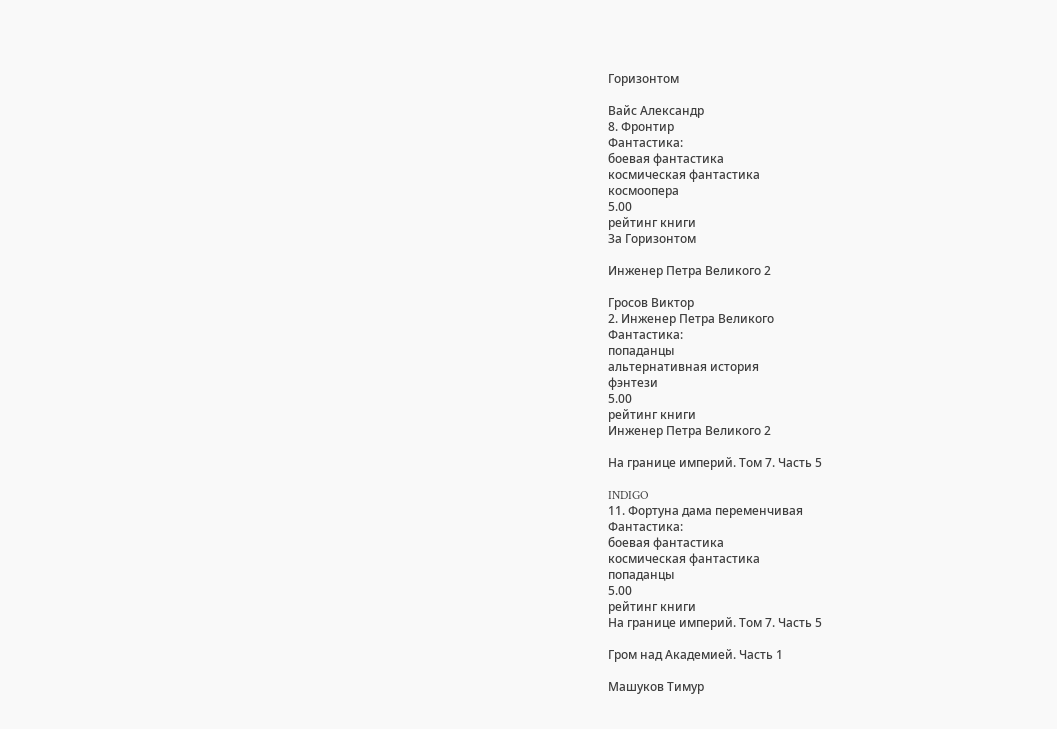Горизонтом

Вайс Александр
8. Фронтир
Фантастика:
боевая фантастика
космическая фантастика
космоопера
5.00
рейтинг книги
За Горизонтом

Инженер Петра Великого 2

Гросов Виктор
2. Инженер Петра Великого
Фантастика:
попаданцы
альтернативная история
фэнтези
5.00
рейтинг книги
Инженер Петра Великого 2

На границе империй. Том 7. Часть 5

INDIGO
11. Фортуна дама переменчивая
Фантастика:
боевая фантастика
космическая фантастика
попаданцы
5.00
рейтинг книги
На границе империй. Том 7. Часть 5

Гром над Академией. Часть 1

Машуков Тимур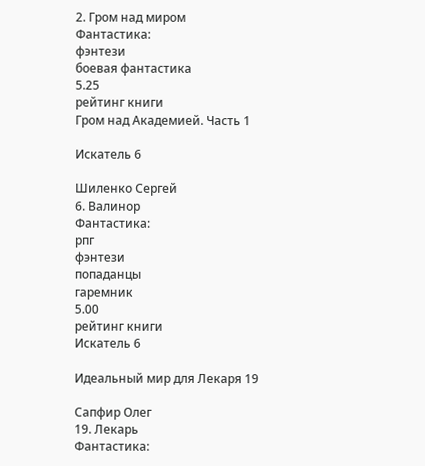2. Гром над миром
Фантастика:
фэнтези
боевая фантастика
5.25
рейтинг книги
Гром над Академией. Часть 1

Искатель 6

Шиленко Сергей
6. Валинор
Фантастика:
рпг
фэнтези
попаданцы
гаремник
5.00
рейтинг книги
Искатель 6

Идеальный мир для Лекаря 19

Сапфир Олег
19. Лекарь
Фантастика: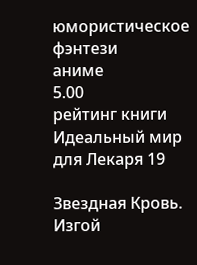юмористическое фэнтези
аниме
5.00
рейтинг книги
Идеальный мир для Лекаря 19

Звездная Кровь. Изгой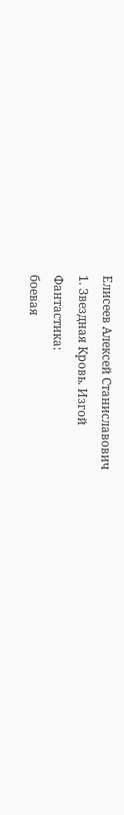Елисеев Алексей Станиславович
1. Звездная Кровь. Изгой
Фантастика:
боевая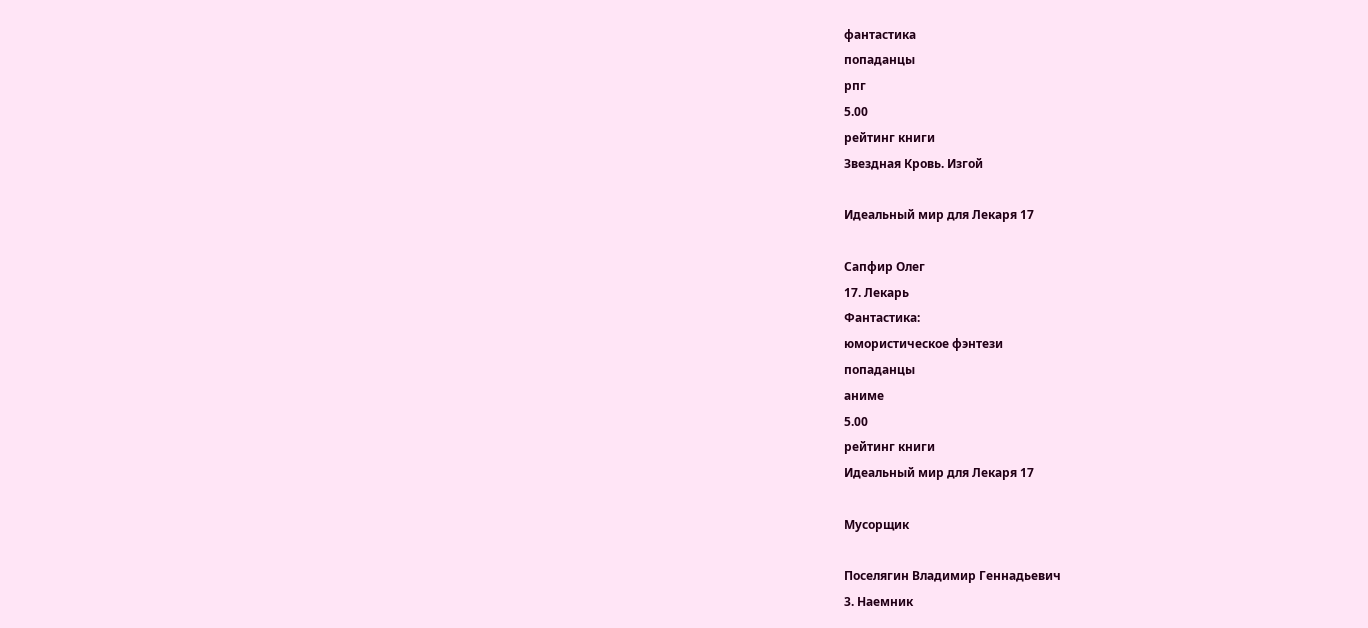фантастика
попаданцы
рпг
5.00
рейтинг книги
Звездная Кровь. Изгой

Идеальный мир для Лекаря 17

Сапфир Олег
17. Лекарь
Фантастика:
юмористическое фэнтези
попаданцы
аниме
5.00
рейтинг книги
Идеальный мир для Лекаря 17

Мусорщик

Поселягин Владимир Геннадьевич
3. Наемник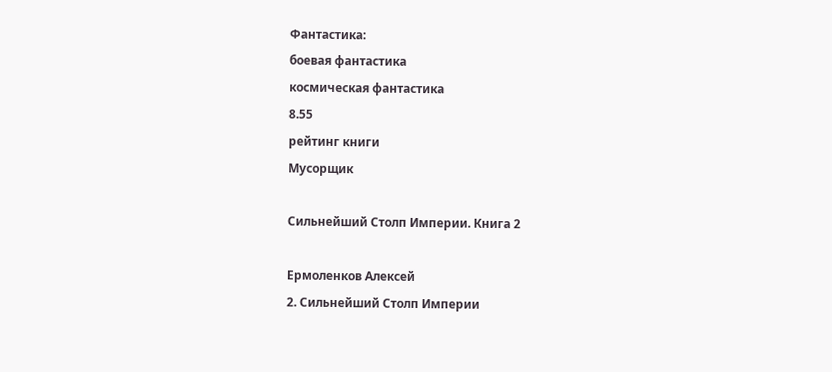Фантастика:
боевая фантастика
космическая фантастика
8.55
рейтинг книги
Мусорщик

Сильнейший Столп Империи. Книга 2

Ермоленков Алексей
2. Сильнейший Столп Империи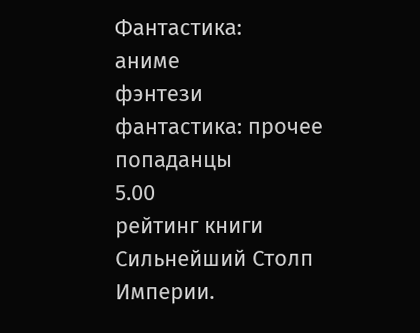Фантастика:
аниме
фэнтези
фантастика: прочее
попаданцы
5.00
рейтинг книги
Сильнейший Столп Империи.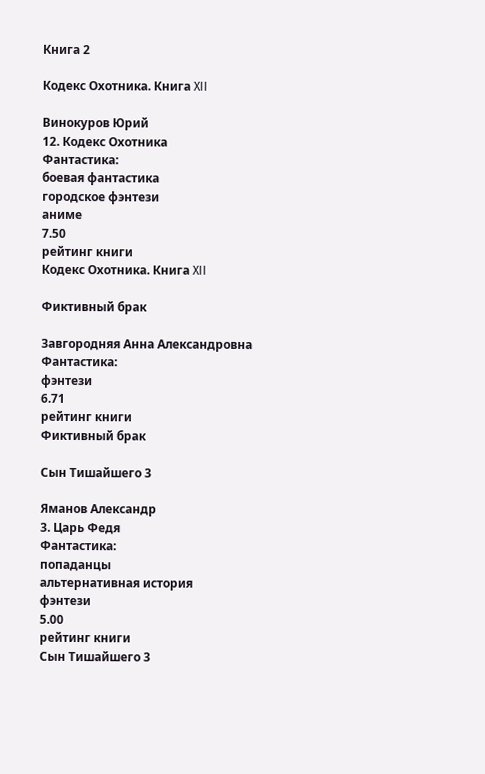Книга 2

Кодекс Охотника. Книга XII

Винокуров Юрий
12. Кодекс Охотника
Фантастика:
боевая фантастика
городское фэнтези
аниме
7.50
рейтинг книги
Кодекс Охотника. Книга XII

Фиктивный брак

Завгородняя Анна Александровна
Фантастика:
фэнтези
6.71
рейтинг книги
Фиктивный брак

Сын Тишайшего 3

Яманов Александр
3. Царь Федя
Фантастика:
попаданцы
альтернативная история
фэнтези
5.00
рейтинг книги
Сын Тишайшего 3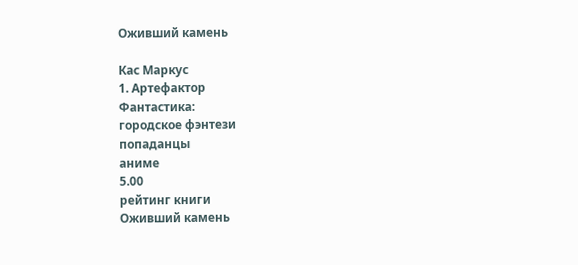Оживший камень

Кас Маркус
1. Артефактор
Фантастика:
городское фэнтези
попаданцы
аниме
5.00
рейтинг книги
Оживший камень